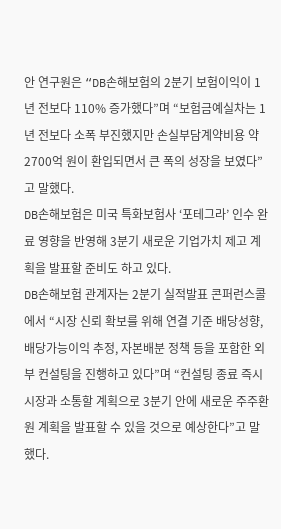안 연구원은 “DB손해보험의 2분기 보험이익이 1년 전보다 110% 증가했다”며 “보험금예실차는 1년 전보다 소폭 부진했지만 손실부담계약비용 약 2700억 원이 환입되면서 큰 폭의 성장을 보였다”고 말했다.
DB손해보험은 미국 특화보험사 ‘포테그라’ 인수 완료 영향을 반영해 3분기 새로운 기업가치 제고 계획을 발표할 준비도 하고 있다.
DB손해보험 관계자는 2분기 실적발표 콘퍼런스콜에서 “시장 신뢰 확보를 위해 연결 기준 배당성향, 배당가능이익 추정, 자본배분 정책 등을 포함한 외부 컨설팅을 진행하고 있다”며 “컨설팅 종료 즉시 시장과 소통할 계획으로 3분기 안에 새로운 주주환원 계획을 발표할 수 있을 것으로 예상한다”고 말했다.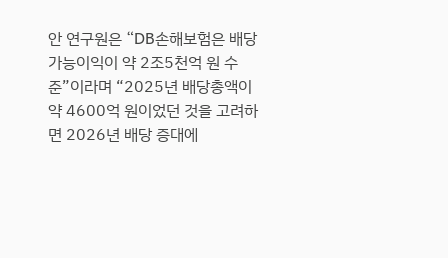안 연구원은 “DB손해보험은 배당가능이익이 약 2조5천억 원 수준”이라며 “2025년 배당총액이 약 4600억 원이었던 것을 고려하면 2026년 배당 증대에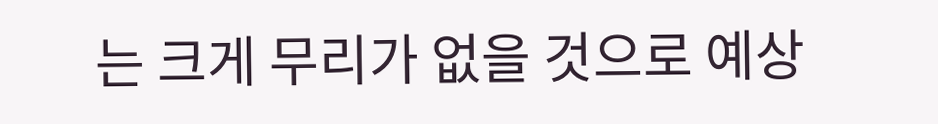는 크게 무리가 없을 것으로 예상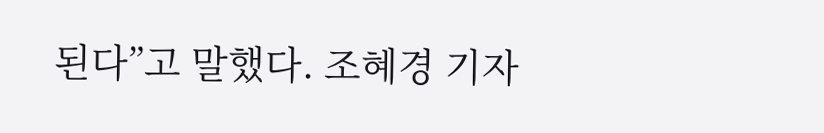된다”고 말했다. 조혜경 기자